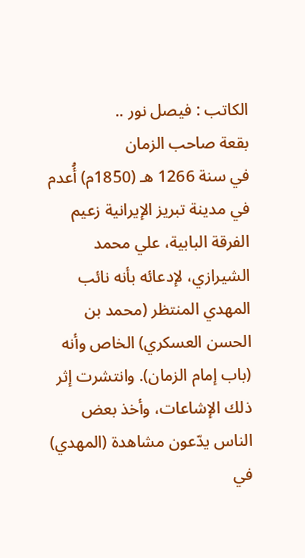الكاتب : فيصل نور ..
بقعة صاحب الزمان
في سنة 1266 هـ (1850م) أُعدم في مدينة تبريز الإيرانية زعيم الفرقة البابية، علي محمد الشيرازي، لإدعائه بأنه نائب المهدي المنتظر (محمد بن الحسن العسكري) الخاص وأنه (باب إمام الزمان). وانتشرت إثر ذلك الإشاعات، وأخذ بعض الناس يدّعون مشاهدة (المهدي) في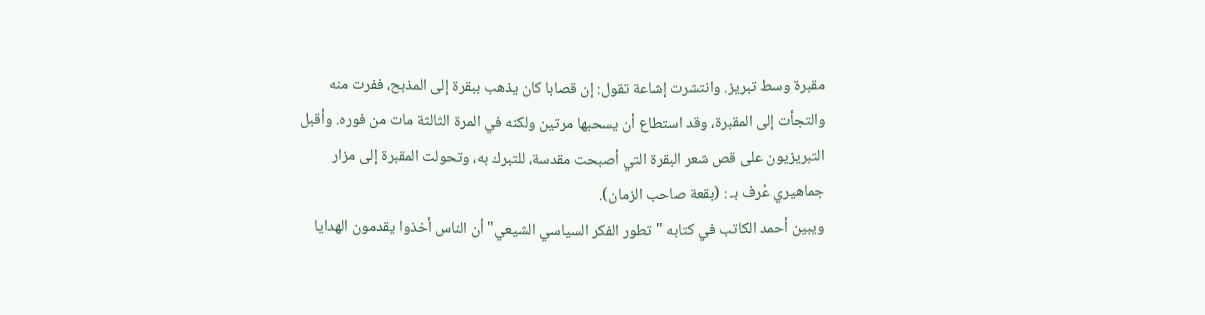مقبرة وسط تبريز. وانتشرت إشاعة تقول: إن قصابا كان يذهب ببقرة إلى المذبح، ففرت منه والتجأت إلى المقبرة، وقد استطاع أن يسحبها مرتين ولكنه في المرة الثالثة مات من فوره. وأقبل التبريزيون على قص شعر البقرة التي أصبحت مقدسة، للتبرك به، وتحولت المقبرة إلى مزار جماهيري عُرف بـ : (بقعة صاحب الزمان).
ويبين أحمد الكاتب في كتابه "تطور الفكر السياسي الشيعي" أن الناس أخذوا يقدمون الهدايا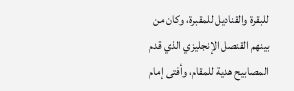للبقرة والقناديل للمقبرة، وكان من بينهم القنصل الإنجليزي الذي قدم المصابيح هدية للمقام، وأفتى إمام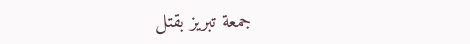جمعة تبريز بقتل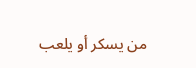من يسكر أو يلعب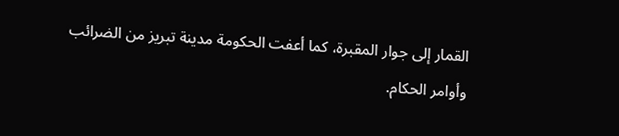القمار إلى جوار المقبرة، كما أعفت الحكومة مدينة تبريز من الضرائب وأوامر الحكام.